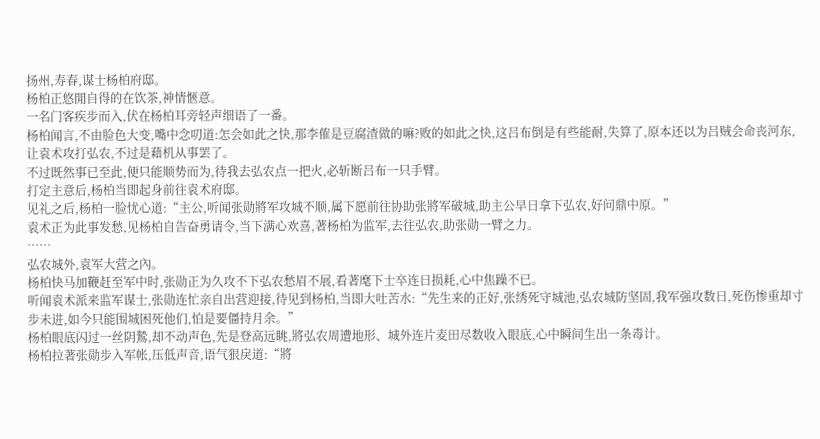扬州,寿春,谋士杨柏府邸。
杨柏正悠閒自得的在饮茶,神情愜意。
一名门客疾步而入,伏在杨柏耳旁轻声细语了一番。
杨柏闻言,不由脸色大变,嘴中念叨道:怎会如此之快,那李傕是豆腐渣做的嘛?败的如此之快,这吕布倒是有些能耐,失算了,原本还以为吕贼会命丧河东,让袁术攻打弘农,不过是藉机从事罢了。
不过既然事已至此,便只能顺势而为,待我去弘农点一把火,必斩断吕布一只手臂。
打定主意后,杨柏当即起身前往袁术府邸。
见礼之后,杨柏一脸忧心道:“主公,听闻张勋將军攻城不顺,属下愿前往协助张將军破城,助主公早日拿下弘农,好问鼎中原。”
袁术正为此事发愁,见杨柏自告奋勇请令,当下满心欢喜,著杨柏为监军,去往弘农,助张勋一臂之力。
……
弘农城外,袁军大营之內。
杨柏快马加鞭赶至军中时,张勋正为久攻不下弘农愁眉不展,看著麾下士卒连日损耗,心中焦躁不已。
听闻袁术派来监军谋士,张勋连忙亲自出营迎接,待见到杨柏,当即大吐苦水:“先生来的正好,张绣死守城池,弘农城防坚固,我军强攻数日,死伤惨重却寸步未进,如今只能围城困死他们,怕是要僵持月余。”
杨柏眼底闪过一丝阴鷙,却不动声色,先是登高远眺,將弘农周遭地形、城外连片麦田尽数收入眼底,心中瞬间生出一条毒计。
杨柏拉著张勋步入军帐,压低声音,语气狠戾道:“將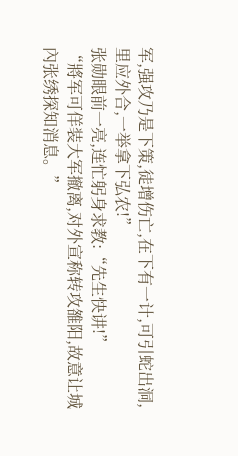军,强攻乃是下策,徒增伤亡,在下有一计,可引蛇出洞,里应外合,一举拿下弘农!”
张勋眼前一亮,连忙躬身求教:“先生快讲!”
“將军可佯装大军撤离,对外宣称转攻雒阳,故意让城內张绣探知消息。”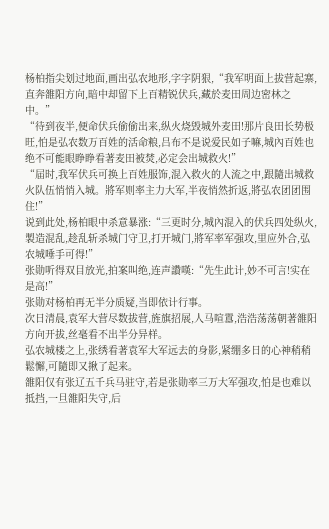杨柏指尖划过地面,画出弘农地形,字字阴狠,“我军明面上拔营起寨,直奔雒阳方向,暗中却留下上百精锐伏兵,藏於麦田周边密林之中。”
“待到夜半,便命伏兵偷偷出来,纵火烧毁城外麦田!那片良田长势极旺,怕是弘农数万百姓的活命粮,吕布不是说爱民如子嘛,城內百姓也绝不可能眼睁睁看著麦田被焚,必定会出城救火!”
“届时,我军伏兵可换上百姓服饰,混入救火的人流之中,跟隨出城救火队伍悄悄入城。將军则率主力大军,半夜悄然折返,將弘农团团围住!”
说到此处,杨柏眼中杀意暴涨:“三更时分,城內混入的伏兵四处纵火,製造混乱,趁乱斩杀城门守卫,打开城门,將军率军强攻,里应外合,弘农城唾手可得!”
张勋听得双目放光,拍案叫绝,连声讚嘆:“先生此计,妙不可言!实在是高!”
张勋对杨柏再无半分质疑,当即依计行事。
次日清晨,袁军大营尽数拔营,旌旗招展,人马喧囂,浩浩荡荡朝著雒阳方向开拔,丝毫看不出半分异样。
弘农城楼之上,张绣看著袁军大军远去的身影,紧绷多日的心神稍稍鬆懈,可隨即又揪了起来。
雒阳仅有张辽五千兵马驻守,若是张勋率三万大军强攻,怕是也难以抵挡,一旦雒阳失守,后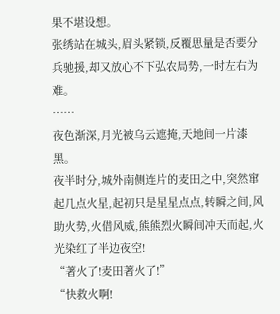果不堪设想。
张绣站在城头,眉头紧锁,反覆思量是否要分兵驰援,却又放心不下弘农局势,一时左右为难。
……
夜色渐深,月光被乌云遮掩,天地间一片漆黑。
夜半时分,城外南侧连片的麦田之中,突然窜起几点火星,起初只是星星点点,转瞬之间,风助火势,火借风威,熊熊烈火瞬间冲天而起,火光染红了半边夜空!
“著火了!麦田著火了!”
“快救火啊!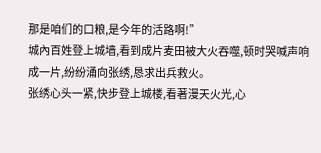那是咱们的口粮,是今年的活路啊!”
城內百姓登上城墙,看到成片麦田被大火吞噬,顿时哭喊声响成一片,纷纷涌向张绣,恳求出兵救火。
张绣心头一紧,快步登上城楼,看著漫天火光,心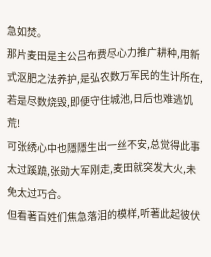急如焚。
那片麦田是主公吕布费尽心力推广耕种,用新式沤肥之法养护,是弘农数万军民的生计所在,若是尽数烧毁,即便守住城池,日后也难逃饥荒!
可张绣心中也隱隱生出一丝不安,总觉得此事太过蹊蹺,张勋大军刚走,麦田就突发大火,未免太过巧合。
但看著百姓们焦急落泪的模样,听著此起彼伏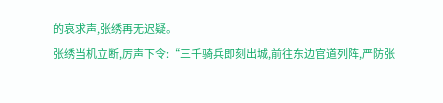的哀求声,张绣再无迟疑。
张绣当机立断,厉声下令:“三千骑兵即刻出城,前往东边官道列阵,严防张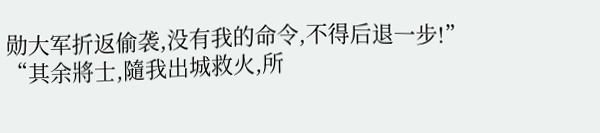勋大军折返偷袭,没有我的命令,不得后退一步!”
“其余將士,隨我出城救火,所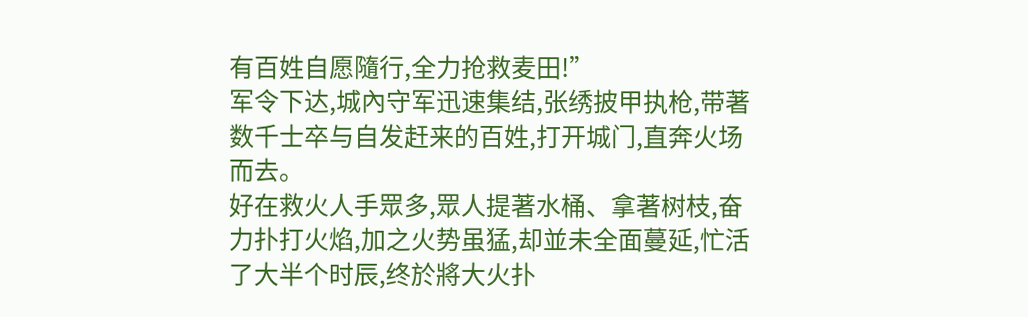有百姓自愿隨行,全力抢救麦田!”
军令下达,城內守军迅速集结,张绣披甲执枪,带著数千士卒与自发赶来的百姓,打开城门,直奔火场而去。
好在救火人手眾多,眾人提著水桶、拿著树枝,奋力扑打火焰,加之火势虽猛,却並未全面蔓延,忙活了大半个时辰,终於將大火扑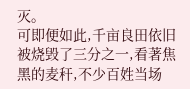灭。
可即便如此,千亩良田依旧被烧毁了三分之一,看著焦黑的麦秆,不少百姓当场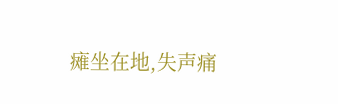瘫坐在地,失声痛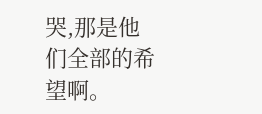哭,那是他们全部的希望啊。